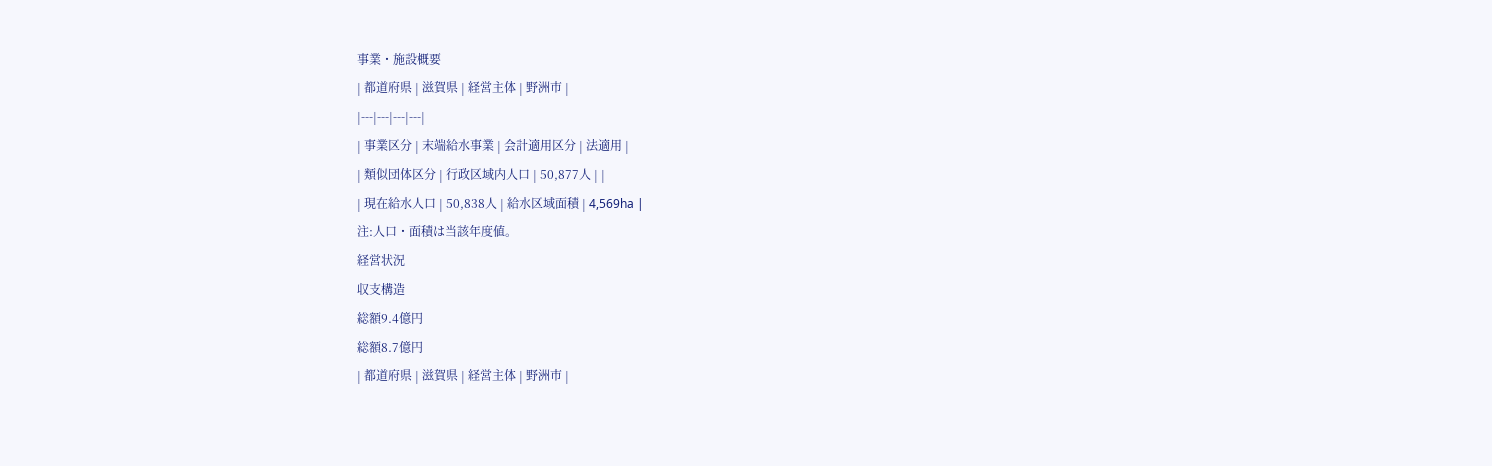事業・施設概要
| 都道府県 | 滋賀県 | 経営主体 | 野洲市 |
|---|---|---|---|
| 事業区分 | 末端給水事業 | 会計適用区分 | 法適用 |
| 類似団体区分 | 行政区域内人口 | 50,877人 | |
| 現在給水人口 | 50,838人 | 給水区域面積 | 4,569ha |
注:人口・面積は当該年度値。
経営状況
収支構造
総額9.4億円
総額8.7億円
| 都道府県 | 滋賀県 | 経営主体 | 野洲市 |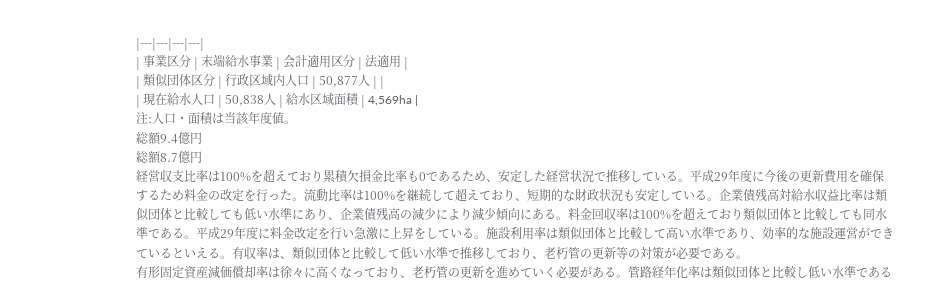|---|---|---|---|
| 事業区分 | 末端給水事業 | 会計適用区分 | 法適用 |
| 類似団体区分 | 行政区域内人口 | 50,877人 | |
| 現在給水人口 | 50,838人 | 給水区域面積 | 4,569ha |
注:人口・面積は当該年度値。
総額9.4億円
総額8.7億円
経営収支比率は100%を超えており累積欠損金比率も0であるため、安定した経営状況で推移している。平成29年度に今後の更新費用を確保するため料金の改定を行った。流動比率は100%を継続して超えており、短期的な財政状況も安定している。企業債残高対給水収益比率は類似団体と比較しても低い水準にあり、企業債残高の減少により減少傾向にある。料金回収率は100%を超えており類似団体と比較しても同水準である。平成29年度に料金改定を行い急激に上昇をしている。施設利用率は類似団体と比較して高い水準であり、効率的な施設運営ができているといえる。有収率は、類似団体と比較して低い水準で推移しており、老朽管の更新等の対策が必要である。
有形固定資産減価償却率は徐々に高くなっており、老朽管の更新を進めていく必要がある。管路経年化率は類似団体と比較し低い水準である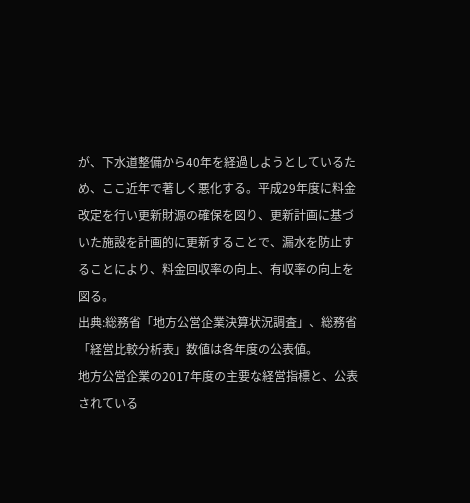が、下水道整備から40年を経過しようとしているため、ここ近年で著しく悪化する。平成29年度に料金改定を行い更新財源の確保を図り、更新計画に基づいた施設を計画的に更新することで、漏水を防止することにより、料金回収率の向上、有収率の向上を図る。
出典:総務省「地方公営企業決算状況調査」、総務省「経営比較分析表」数値は各年度の公表値。
地方公営企業の2017年度の主要な経営指標と、公表されている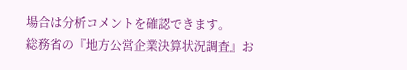場合は分析コメントを確認できます。
総務省の『地方公営企業決算状況調査』お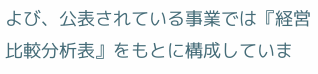よび、公表されている事業では『経営比較分析表』をもとに構成していま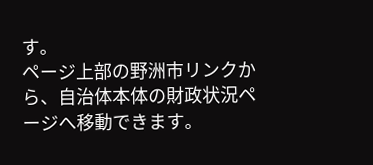す。
ページ上部の野洲市リンクから、自治体本体の財政状況ページへ移動できます。